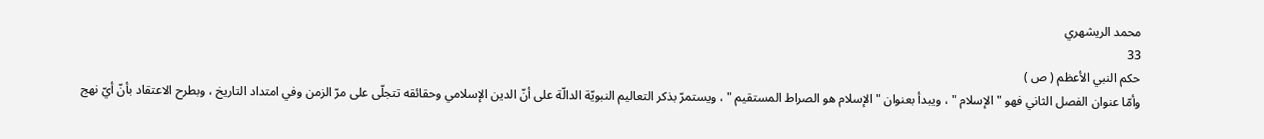محمد الريشهري
33
حكم النبي الأعظم ( ص )
وأمّا عنوان الفصل الثاني فهو " الإسلام " ، ويبدأ بعنوان " الإسلام هو الصراط المستقيم " ، ويستمرّ بذكر التعاليم النبويّة الدالّة على أنّ الدين الإسلامي وحقائقه تتجلّى على مرّ الزمن وفي امتداد التاريخ ، وبطرح الاعتقاد بأنّ أيّ نهج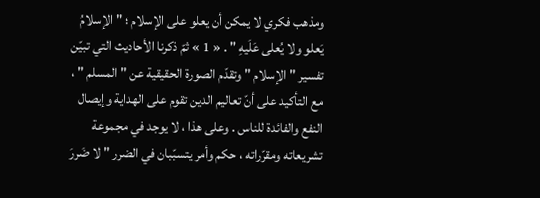ومذهب فكري لا يمكن أن يعلو على الإسلام ؛ " الإسلامُ يَعلو ولا يُعلى عَلَيهِ " . « 1 » ثمّ ذكرنا الأحاديث التي تبيّن تفسير " الإسلام " وتقدّم الصورة الحقيقية عن " المسلم " ، مع التأكيد على أنّ تعاليم الدين تقوم على الهداية وإيصال النفع والفائدة للناس . وعلى هذا ، لا يوجد في مجموعة تشريعاته ومقرّراته ، حكم وأمر يتسبّبان في الضرر " لا ضَررَ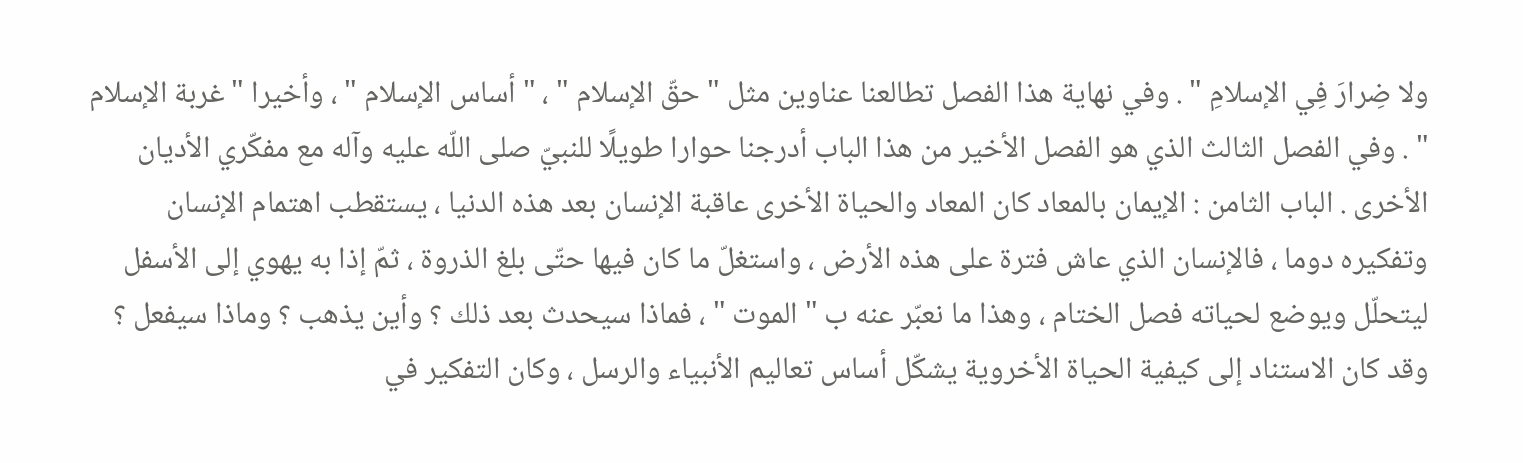ولا ضِرارَ فِي الإسلامِ " . وفي نهاية هذا الفصل تطالعنا عناوين مثل " حقّ الإسلام " ، " أساس الإسلام " ، وأخيرا " غربة الإسلام " . وفي الفصل الثالث الذي هو الفصل الأخير من هذا الباب أدرجنا حوارا طويلًا للنبيّ صلى اللّه عليه وآله مع مفكّري الأديان الأخرى . الباب الثامن : الإيمان بالمعاد كان المعاد والحياة الأخرى عاقبة الإنسان بعد هذه الدنيا ، يستقطب اهتمام الإنسان وتفكيره دوما ، فالإنسان الذي عاش فترة على هذه الأرض ، واستغلّ ما كان فيها حتّى بلغ الذروة ، ثمّ إذا به يهوي إلى الأسفل ليتحلّل ويوضع لحياته فصل الختام ، وهذا ما نعبّر عنه ب " الموت " ، فماذا سيحدث بعد ذلك ؟ وأين يذهب ؟ وماذا سيفعل ؟ وقد كان الاستناد إلى كيفية الحياة الأخروية يشكّل أساس تعاليم الأنبياء والرسل ، وكان التفكير في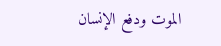الموت ودفع الإنسان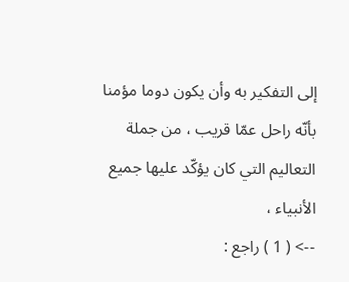إلى التفكير به وأن يكون دوما مؤمنا بأنّه راحل عمّا قريب ، من جملة التعاليم التي كان يؤكّد عليها جميع الأنبياء ،
--> ( 1 ) راجع :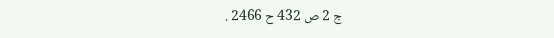ج 2 ص 432 ح 2466 .